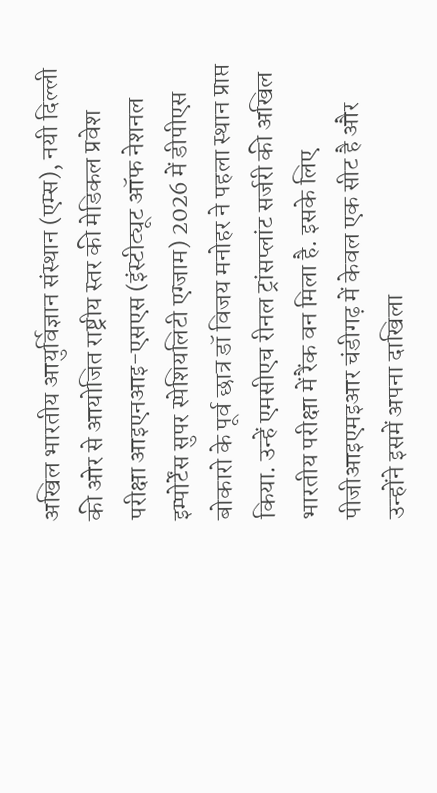अखिल भारतीय आयुर्विज्ञान संस्थान (एम्स), नयी दिल्ली की ओर से आयोजित राष्ट्रीय स्तर की मेडिकल प्रवेश परीक्षा आइएनआइ-एसएस (इंस्टीट्यूट ऑफ नेशनल इम्पोर्टेंस सुपर स्पेशियलिटी एग्जाम) 2026 में डीपीएस बोकारो के पूर्व छात्र डॉ विजय मनोहर ने पहला स्थान प्राप्त किया. उन्हें एमसीएच रीनल ट्रांसप्लांट सर्जरी की अखिल भारतीय परीक्षा में रैंक वन मिला है. इसके लिए पीजीआइएमइआर चंडीगढ़ में केवल एक सीट है और उन्होंने इसमें अपना दाखिला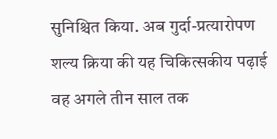सुनिश्चित किया. अब गुर्दा-प्रत्यारोपण शल्य क्रिया की यह चिकित्सकीय पढ़ाई वह अगले तीन साल तक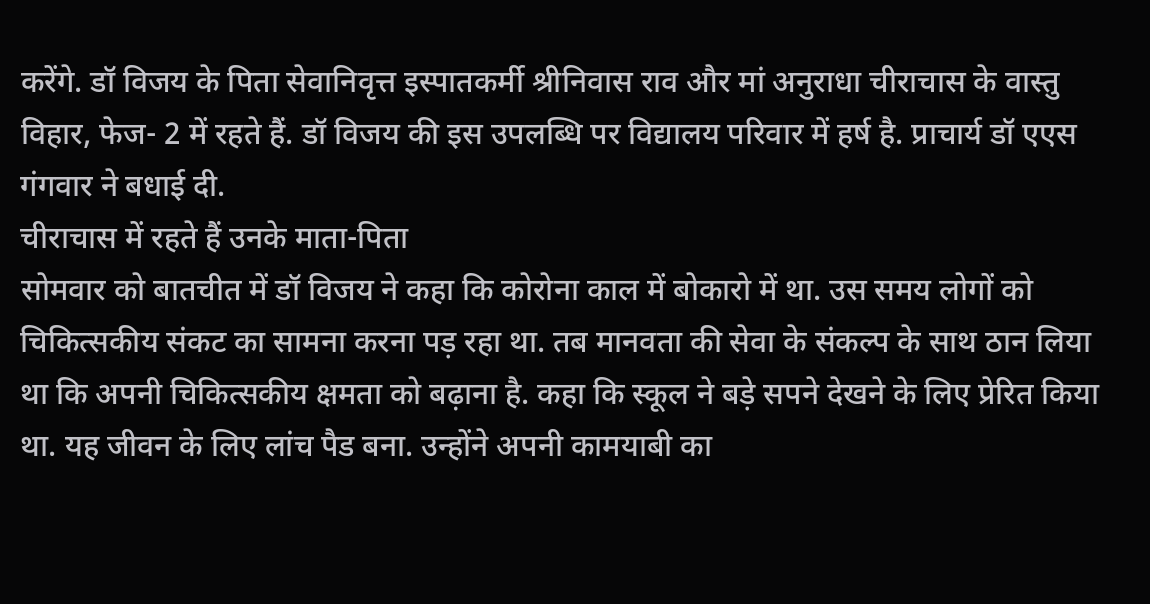करेंगे. डॉ विजय के पिता सेवानिवृत्त इस्पातकर्मी श्रीनिवास राव और मां अनुराधा चीराचास के वास्तु विहार, फेज- 2 में रहते हैं. डॉ विजय की इस उपलब्धि पर विद्यालय परिवार में हर्ष है. प्राचार्य डॉ एएस गंगवार ने बधाई दी.
चीराचास में रहते हैं उनके माता-पिता
सोमवार को बातचीत में डॉ विजय ने कहा कि कोरोना काल में बोकारो में था. उस समय लोगों को चिकित्सकीय संकट का सामना करना पड़ रहा था. तब मानवता की सेवा के संकल्प के साथ ठान लिया था कि अपनी चिकित्सकीय क्षमता को बढ़ाना है. कहा कि स्कूल ने बड़े सपने देखने के लिए प्रेरित किया था. यह जीवन के लिए लांच पैड बना. उन्होंने अपनी कामयाबी का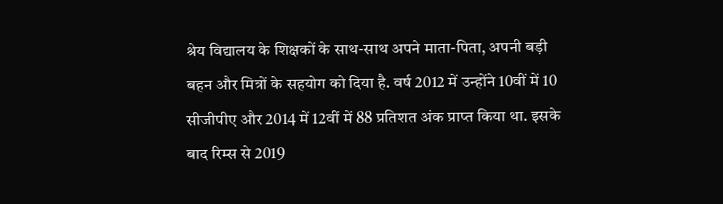श्रेय विद्यालय के शिक्षकों के साथ-साथ अपने माता-पिता, अपनी बड़ी बहन और मित्रों के सहयोग को दिया है. वर्ष 2012 में उन्होंने 10वीं में 10 सीजीपीए और 2014 में 12वीं में 88 प्रतिशत अंक प्राप्त किया था. इसके बाद रिम्स से 2019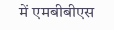में एमबीबीएस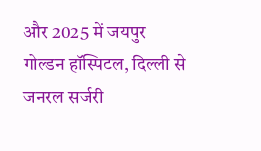और 2025 में जयपुर गोल्डन हॉस्पिटल, दिल्ली से जनरल सर्जरी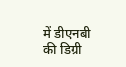में डीएनबी की डिग्री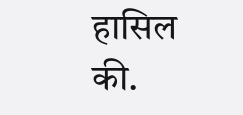हासिल की.